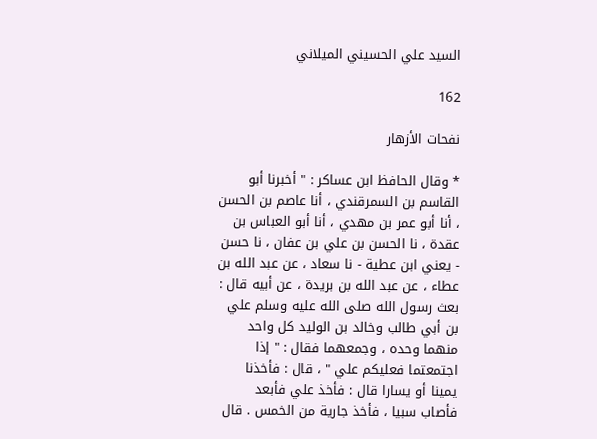السيد علي الحسيني الميلاني

162

نفحات الأزهار

* وقال الحافظ ابن عساكر : " أخبرنا أبو القاسم بن السمرقندي ، أنا عاصم بن الحسن ، أنا أبو عمر بن مهدي ، أنا أبو العباس بن عقدة ، نا الحسن بن علي بن عفان ، نا حسن - يعني ابن عطية - نا سعاد ، عن عبد الله بن عطاء ، عن عبد الله بن بريدة ، عن أبيه قال : بعث رسول الله صلى الله عليه وسلم علي بن أبي طالب وخالد بن الوليد كل واحد منهما وحده ، وجمعهما فقال : " إذا اجتمعتما فعليكم علي " ، قال : فأخذنا يمينا أو يسارا قال : فأخذ علي فأبعد فأصاب سبيا ، فأخذ جارية من الخمس . قال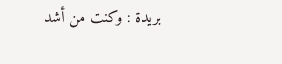بريدة : وكنت من أشد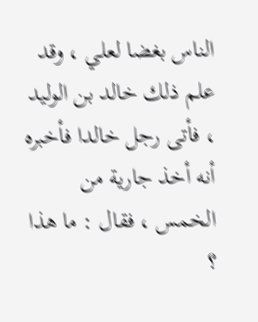الناس بغضا لعلي ، وقد علم ذلك خالد بن الوليد ، فأتى رجل خالدا فأخبره أنه أخذ جارية من الخمس ، فقال : ما هذا ؟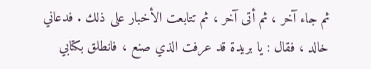ثم جاء آخر ، ثم أتى آخر ، ثم تتابعت الأخبار على ذلك . فدعاني خالد ، فقال : يا بريدة قد عرفت الذي صنع ، فانطلق بكتابي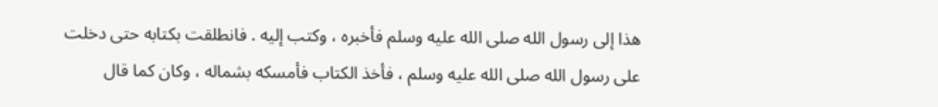هذا إلى رسول الله صلى الله عليه وسلم فأخبره ، وكتب إليه . فانطلقت بكتابه حتى دخلت على رسول الله صلى الله عليه وسلم ، فأخذ الكتاب فأمسكه بشماله ، وكان كما قال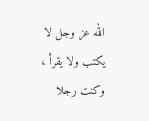الله عز وجل لا يكتب ولا يقرأ ، وكنت رجلا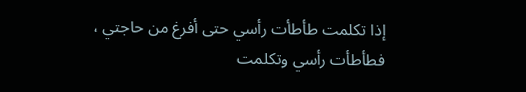إذا تكلمت طأطأت رأسي حتى أفرغ من حاجتي ، فطأطأت رأسي وتكلمت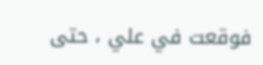فوقعت في علي ، حتى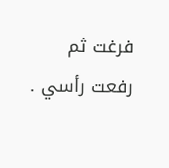فرغت ثم رفعت رأسي .